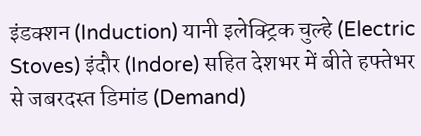इंडक्शन (Induction) यानी इलेक्ट्रिक चुल्हे (Electric Stoves) इंदौर (Indore) सहित देशभर में बीते हफ्तेभर से जबरदस्त डिमांड (Demand)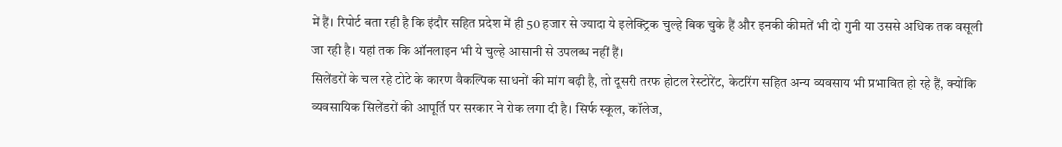में हैं। रिपोर्ट बता रही है कि इंदौर सहित प्रदेश में ही 50 हजार से ज्यादा ये इलेक्ट्रिक चुल्हे बिक चुके हैं और इनकी कीमतें भी दो गुनी या उससे अधिक तक वसूली जा रही है। यहां तक कि ऑनलाइन भी ये चुल्हे आसानी से उपलब्ध नहीं हैं।
सिलेंडरों के चल रहे टोटे के कारण वैकल्पिक साधनों की मांग बढ़ी है, तो दूसरी तरफ होटल रेस्टोरेंट, केटरिंग सहित अन्य व्यवसाय भी प्रभावित हो रहे हैं, क्योंकि व्यवसायिक सिलेंडरों की आपूर्ति पर सरकार ने रोक लगा दी है। सिर्फ स्कूल, कॉलेज,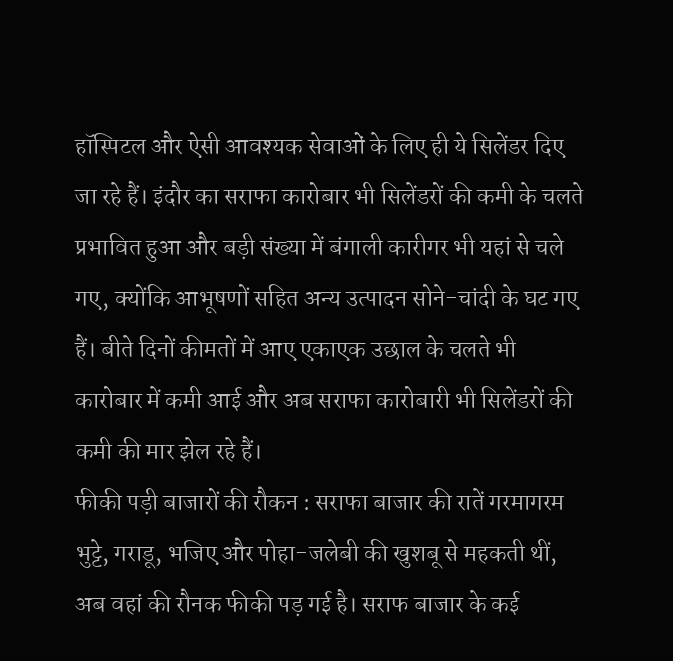हॉस्पिटल और ऐसी आवश्यक सेवाओं के लिए ही ये सिलेंडर दिए जा रहे हैं। इंदौर का सराफा कारोबार भी सिलेंडरों की कमी के चलते प्रभावित हुआ और बड़ी संख्या में बंगाली कारीगर भी यहां से चले गए, क्योंकि आभूषणों सहित अन्य उत्पादन सोने-चांदी के घट गए हैं। बीते दिनों कीमतों में आए एकाएक उछाल के चलते भी कारोबार में कमी आई और अब सराफा कारोबारी भी सिलेंडरों की कमी की मार झेल रहे हैं।
फीकी पड़ी बाजारों की रौकन : सराफा बाजार की रातें गरमागरम भुट्टे, गराडू, भजिए और पोहा-जलेबी की खुशबू से महकती थीं, अब वहां की रौनक फीकी पड़ गई है। सराफ बाजार के कई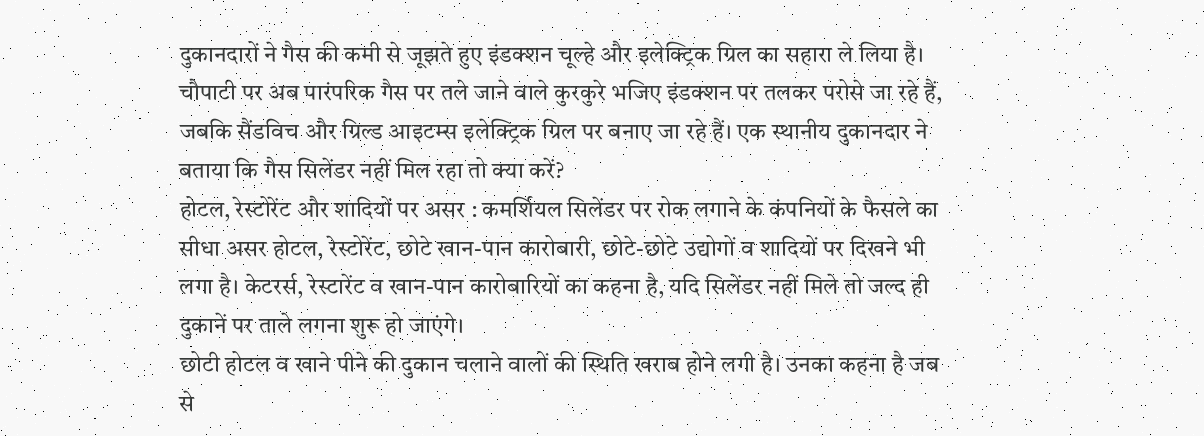दुकानदारों ने गैस की कमी से जूझते हुए इंडक्शन चूल्हे और इलेक्ट्रिक ग्रिल का सहारा ले लिया है। चौपाटी पर अब पारंपरिक गैस पर तले जाने वाले कुरकुरे भजिए इंडक्शन पर तलकर परोसे जा रहे हैं, जबकि सैंडविच और ग्रिल्ड आइटम्स इलेक्ट्रिक ग्रिल पर बनाए जा रहे हैं। एक स्थानीय दुकानदार ने बताया कि गैस सिलेंडर नहीं मिल रहा तो क्या करें?
होटल, रेस्टोरेंट और शादियों पर असर : कमर्शियल सिलेंडर पर रोक लगाने के कंपनियों के फैसले का सीधा असर होटल, रेस्टोरेंट, छोटे खान-पान कारोबारी, छोटे-छोटे उद्योगों व शादियों पर दिखने भी लगा है। केटरर्स, रेस्टारेंट व खान-पान कारोबारियों का कहना है, यदि सिलेंडर नहीं मिले तो जल्द ही दुकानें पर ताले लगना शुरू हो जाएंगे।
छोटी होटल व खाने पीने की दुकान चलाने वालों की स्थिति खराब होने लगी है। उनका कहना है जब से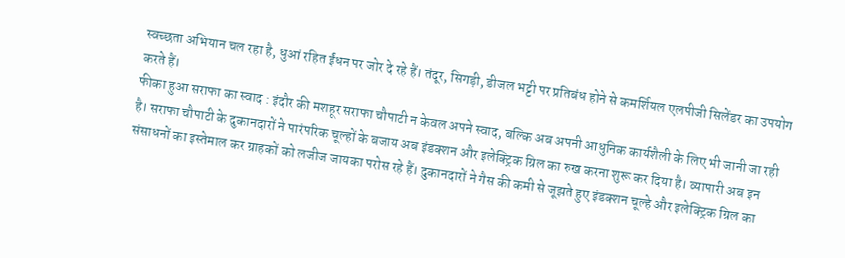स्वच्छता अभियान चल रहा है, धुआं रहित ईंधन पर जोर दे रहे हैं। तंदूर, सिगड़ी, डीजल भट्टी पर प्रतिबंध होने से कमर्शियल एलपीजी सिलेंडर का उपयोग करते हैं।
फीका हुआ सराफा का स्वाद : इंदौर की मशहूर सराफा चौपाटी न केवल अपने स्वाद, बल्कि अब अपनी आधुनिक कार्यशैली के लिए भी जानी जा रही है। सराफा चौपाटी के दुकानदारों ने पारंपरिक चूल्हों के बजाय अब इंडक्शन और इलेक्ट्रिक ग्रिल का रुख करना शुरू कर दिया है। व्यापारी अब इन संसाधनों का इस्तेमाल कर ग्राहकों को लजीज जायका परोस रहे हैं। दुकानदारों ने गैस की कमी से जूझते हुए इंडक्शन चूल्हे और इलेक्ट्रिक ग्रिल का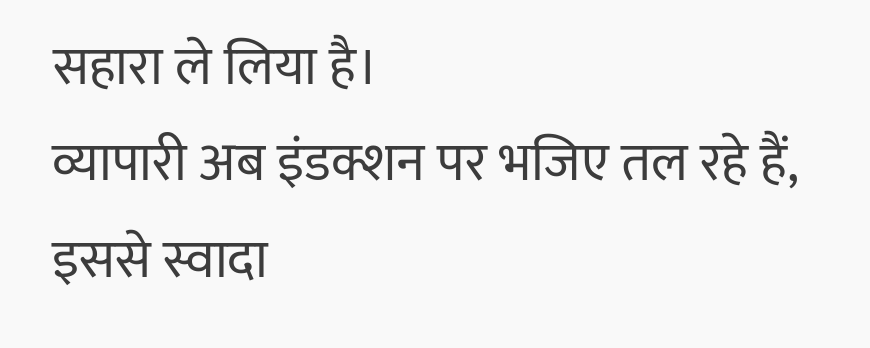सहारा ले लिया है।
व्यापारी अब इंडक्शन पर भजिए तल रहे हैं, इससे स्वादा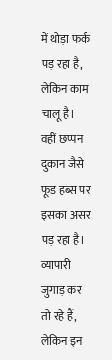में थोड़ा फर्क पड़ रहा है, लेकिन काम चालू है। वहीं छप्पन दुकान जैसे फूड हब्स पर इसका असर पड़ रहा है। व्यापारी जुगाड़ कर तो रहे हैं, लेकिन इन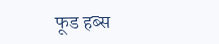फूड हब्स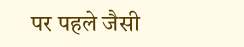पर पहले जैसी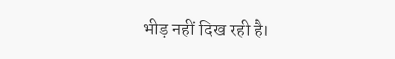भीड़ नहीं दिख रही है।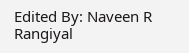Edited By: Naveen R Rangiyal